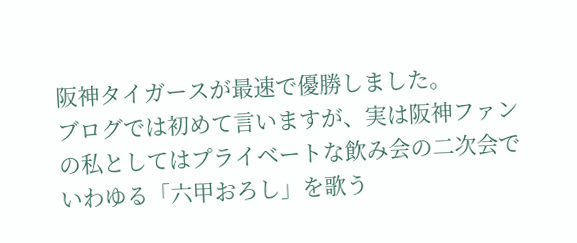阪神タイガースが最速で優勝しました。
ブログでは初めて言いますが、実は阪神ファンの私としてはプライベートな飲み会の二次会でいわゆる「六甲おろし」を歌う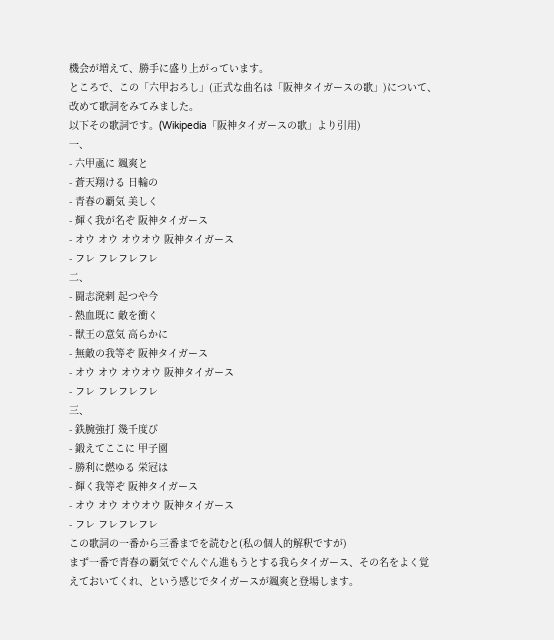機会が増えて、勝手に盛り上がっています。
ところで、この「六甲おろし」(正式な曲名は「阪神タイガースの歌」)について、改めて歌詞をみてみました。
以下その歌詞です。(Wikipedia「阪神タイガースの歌」より引用)
一、
- 六甲颪に 颯爽と
- 蒼天翔ける 日輪の
- 青春の覇気 美しく
- 輝く我が名ぞ 阪神タイガース
- オウ オウ オウオウ 阪神タイガース
- フレ フレフレフレ
二、
- 闘志溌剌 起つや今
- 熱血既に 敵を衝く
- 獣王の意気 高らかに
- 無敵の我等ぞ 阪神タイガース
- オウ オウ オウオウ 阪神タイガース
- フレ フレフレフレ
三、
- 鉄腕強打 幾千度び
- 鍛えてここに 甲子園
- 勝利に燃ゆる 栄冠は
- 輝く我等ぞ 阪神タイガース
- オウ オウ オウオウ 阪神タイガース
- フレ フレフレフレ
この歌詞の一番から三番までを読むと(私の個人的解釈ですが)
まず一番で青春の覇気でぐんぐん進もうとする我らタイガース、その名をよく覚えておいてくれ、という感じでタイガースが颯爽と登場します。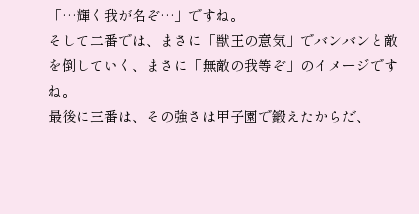「…輝く我が名ぞ…」ですね。
そして二番では、まさに「獣王の意気」でバンバンと敵を倒していく、まさに「無敵の我等ぞ」のイメージですね。
最後に三番は、その強さは甲子園で鍛えたからだ、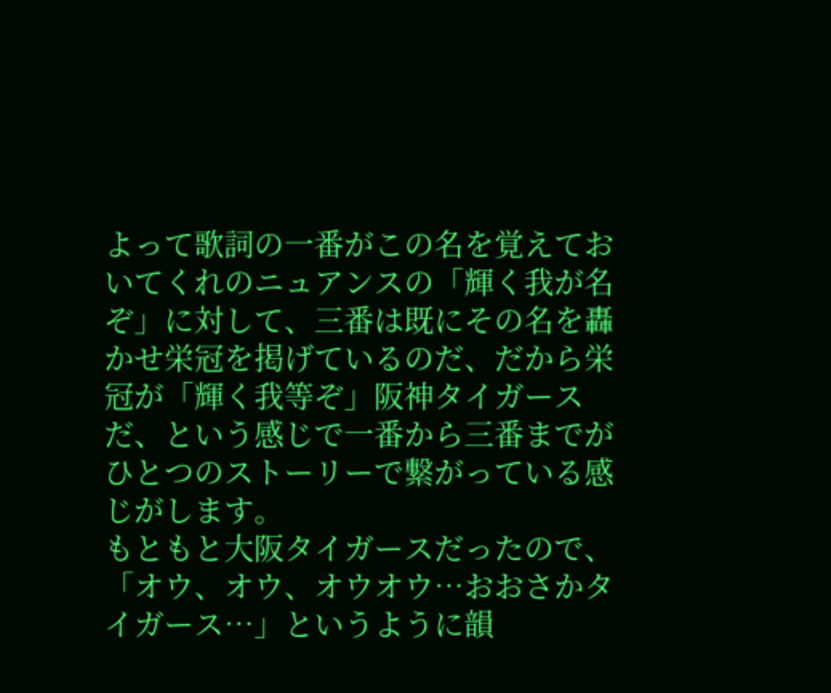よって歌詞の一番がこの名を覚えておいてくれのニュアンスの「輝く我が名ぞ」に対して、三番は既にその名を轟かせ栄冠を掲げているのだ、だから栄冠が「輝く我等ぞ」阪神タイガースだ、という感じで一番から三番までがひとつのストーリーで繋がっている感じがします。
もともと大阪タイガースだったので、「オウ、オウ、オウオウ…おおさかタイガース…」というように韻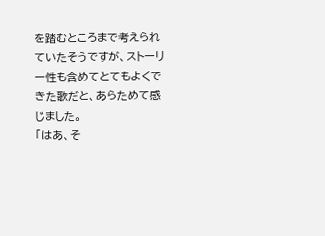を踏むところまで考えられていたそうですが、ストーリー性も含めてとてもよくできた歌だと、あらためて感じました。
「はあ、そ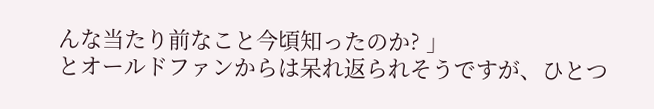んな当たり前なこと今頃知ったのか? 」
とオールドファンからは呆れ返られそうですが、ひとつ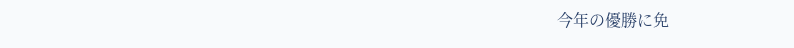今年の優勝に免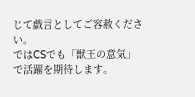じて戯言としてご容赦ください。
ではCSでも「獣王の意気」で活躍を期待します。